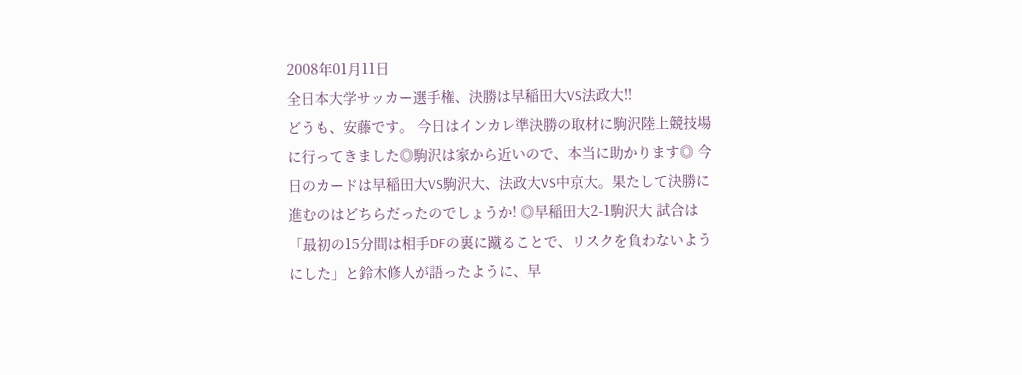2008年01月11日
全日本大学サッカー選手権、決勝は早稲田大VS法政大!!
どうも、安藤です。 今日はインカレ準決勝の取材に駒沢陸上競技場に行ってきました◎駒沢は家から近いので、本当に助かります◎ 今日のカードは早稲田大VS駒沢大、法政大VS中京大。果たして決勝に進むのはどちらだったのでしょうか! ◎早稲田大2-1駒沢大 試合は「最初の15分間は相手DFの裏に蹴ることで、リスクを負わないようにした」と鈴木修人が語ったように、早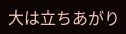大は立ちあがり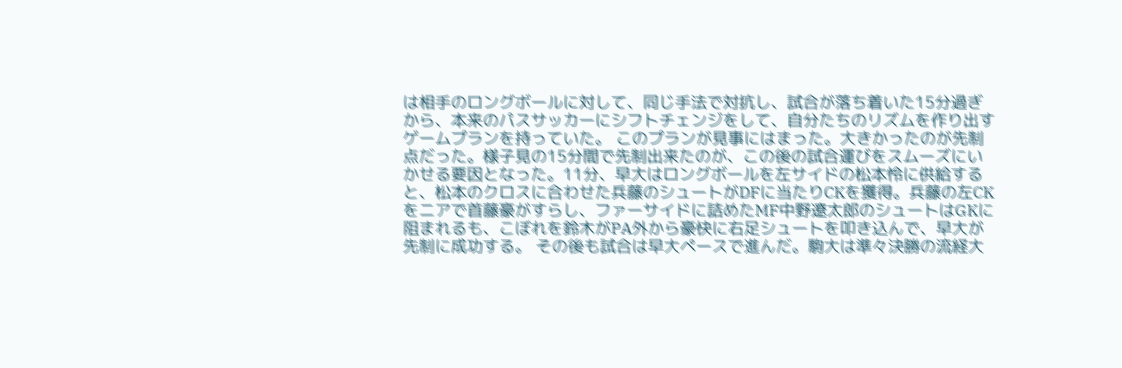は相手のロングボールに対して、同じ手法で対抗し、試合が落ち着いた15分過ぎから、本来のパスサッカーにシフトチェンジをして、自分たちのリズムを作り出すゲームプランを持っていた。 このプランが見事にはまった。大きかったのが先制点だった。様子見の15分間で先制出来たのが、この後の試合運びをスムーズにいかせる要因となった。11分、早大はロングボールを左サイドの松本怜に供給すると、松本のクロスに合わせた兵藤のシュートがDFに当たりCKを獲得。兵藤の左CKをニアで首藤豪がすらし、ファーサイドに詰めたMF中野遼太郎のシュートはGKに阻まれるも、こぼれを鈴木がPA外から豪快に右足シュートを叩き込んで、早大が先制に成功する。 その後も試合は早大ペースで進んだ。駒大は準々決勝の流経大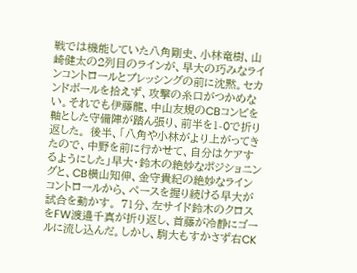戦では機能していた八角剛史、小林竜樹、山崎健太の2列目のラインが、早大の巧みなラインコントロールとプレッシングの前に沈黙。セカンドボールを拾えず、攻撃の糸口がつかめない。それでも伊藤龍、中山友規のCBコンビを軸とした守備陣が踏ん張り、前半を1-0で折り返した。 後半、「八角や小林がより上がってきたので、中野を前に行かせて、自分はケアするようにした」早大・鈴木の絶妙なポジショニングと、CB横山知伸、金守貴紀の絶妙なラインコントロールから、ペースを握り続ける早大が試合を動かす。 71分、左サイド鈴木のクロスをFW渡邉千真が折り返し、首藤が冷静にゴールに流し込んだ。しかし、駒大もすかさず右CK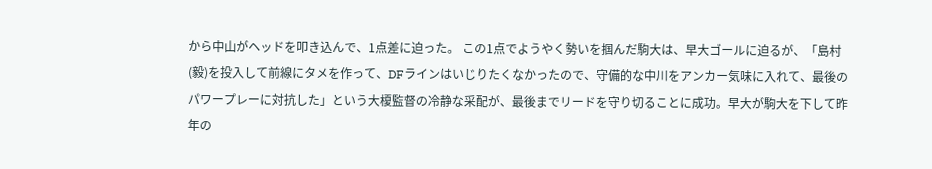から中山がヘッドを叩き込んで、1点差に迫った。 この1点でようやく勢いを掴んだ駒大は、早大ゴールに迫るが、「島村(毅)を投入して前線にタメを作って、DFラインはいじりたくなかったので、守備的な中川をアンカー気味に入れて、最後のパワープレーに対抗した」という大榎監督の冷静な采配が、最後までリードを守り切ることに成功。早大が駒大を下して昨年の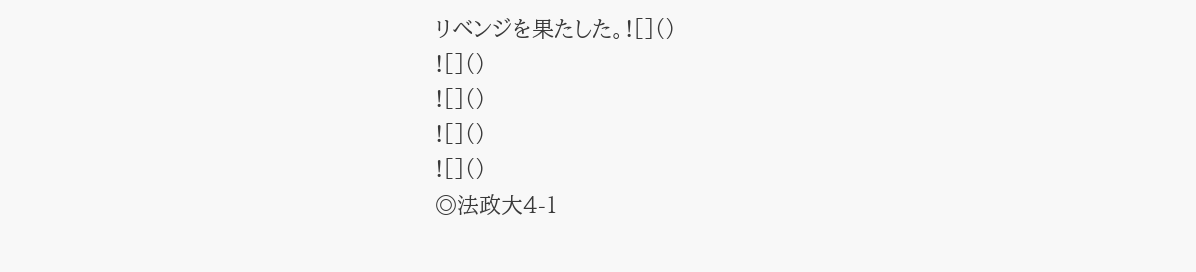リベンジを果たした。![]()
![]()
![]()
![]()
![]()
◎法政大4-1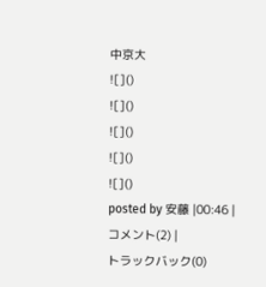中京大
![]()
![]()
![]()
![]()
![]()
posted by 安藤 |00:46 |
コメント(2) |
トラックバック(0)